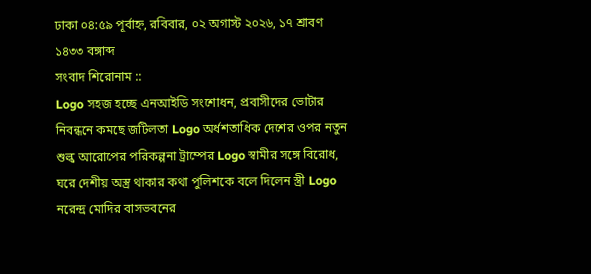ঢাকা ০৪:৫৯ পূর্বাহ্ন, রবিবার, ০২ অগাস্ট ২০২৬, ১৭ শ্রাবণ ১৪৩৩ বঙ্গাব্দ
সংবাদ শিরোনাম ::
Logo সহজ হচ্ছে এনআইডি সংশোধন, প্রবাসীদের ভোটার নিবন্ধনে কমছে জটিলতা Logo অর্ধশতাধিক দেশের ওপর নতুন শুল্ক আরোপের পরিকল্পনা ট্রাম্পের Logo স্বামীর সঙ্গে বিরোধ, ঘরে দেশীয় অস্ত্র থাকার কথা পুলিশকে বলে দিলেন স্ত্রী Logo নরেন্দ্র মোদির বাসভবনের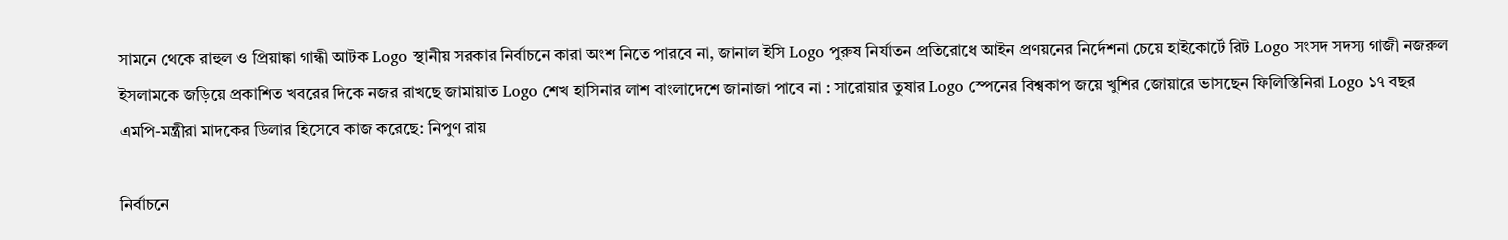সামনে থেকে রাহুল ও প্রিয়াঙ্কা গান্ধী আটক Logo স্থানীয় সরকার নির্বাচনে কারা অংশ নিতে পারবে না, জানাল ইসি Logo পুরুষ নির্যাতন প্রতিরোধে আইন প্রণয়নের নির্দেশনা চেয়ে হাইকোর্টে রিট Logo সংসদ সদস্য গাজী নজরুল ইসলামকে জড়িয়ে প্রকাশিত খবরের দিকে নজর রাখছে জামায়াত Logo শেখ হাসিনার লাশ বাংলাদেশে জানাজা পাবে না : সারোয়ার তুষার Logo স্পেনের বিশ্বকাপ জয়ে খুশির জোয়ারে ভাসছেন ফিলিস্তিনিরা Logo ১৭ বছর এমপি-মন্ত্রীরা মাদকের ডিলার হিসেবে কাজ করেছে: নিপুণ রায়

নির্বাচনে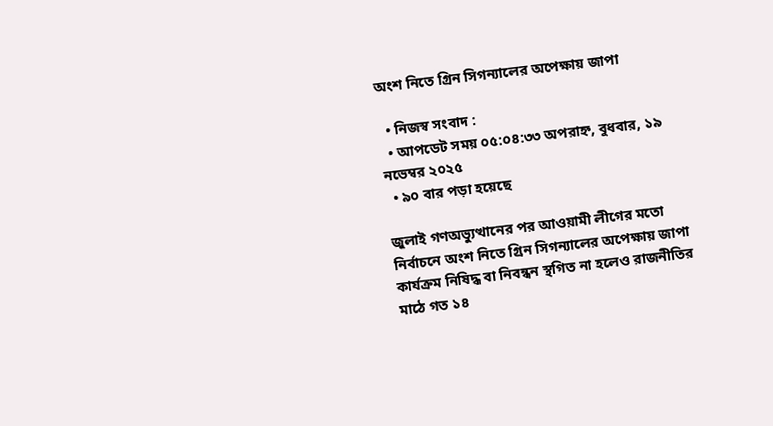অংশ নিতে গ্রিন সিগন্যালের অপেক্ষায় জাপা

  • নিজস্ব সংবাদ :
  • আপডেট সময় ০৫:০৪:৩৩ অপরাহ্ন, বুধবার, ১৯ নভেম্বর ২০২৫
  • ৯০ বার পড়া হয়েছে

জুলাই গণঅভ্যুত্থানের পর আওয়ামী লীগের মতো নির্বাচনে অংশ নিতে গ্রিন সিগন্যালের অপেক্ষায় জাপা কার্যক্রম নিষিদ্ধ বা নিবন্ধন স্থগিত না হলেও রাজনীতির মাঠে গত ১৪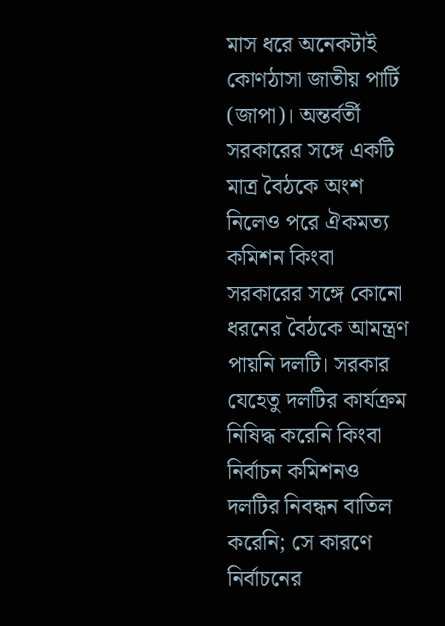মাস ধরে অনেকটাই কোণঠাসা জাতীয় পার্টি (জাপা)। অন্তর্বর্তী সরকারের সঙ্গে একটি মাত্র বৈঠকে অংশ নিলেও পরে ঐকমত্য কমিশন কিংবা সরকারের সঙ্গে কোনো ধরনের বৈঠকে আমন্ত্রণ পায়নি দলটি। সরকার যেহেতু দলটির কার্যক্রম নিষিদ্ধ করেনি কিংবা নির্বাচন কমিশনও দলটির নিবন্ধন বাতিল করেনি; সে কারণে নির্বাচনের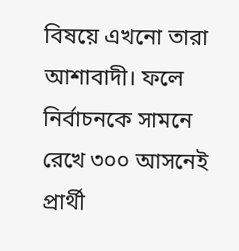বিষয়ে এখনো তারা আশাবাদী। ফলে নির্বাচনকে সামনে রেখে ৩০০ আসনেই প্রার্থী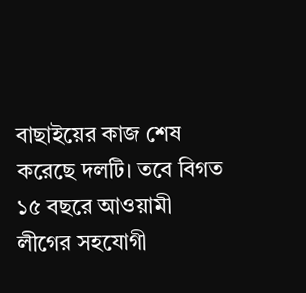বাছাইয়ের কাজ শেষ করেছে দলটি। তবে বিগত ১৫ বছরে আওয়ামী লীগের সহযোগী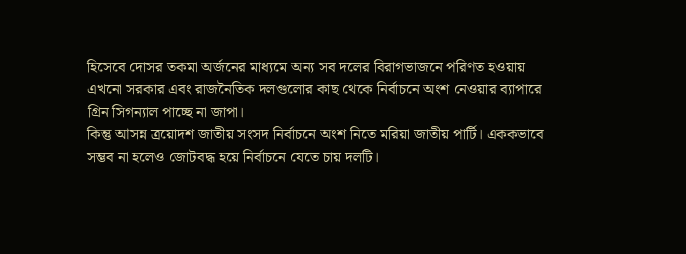হিসেবে দোসর তকমা অর্জনের মাধ্যমে অন্য সব দলের বিরাগভাজনে পরিণত হওয়ায় এখনো সরকার এবং রাজনৈতিক দলগুলোর কাছ থেকে নির্বাচনে অংশ নেওয়ার ব্যাপারে গ্রিন সিগন্যাল পাচ্ছে না জাপা।
কিন্তু আসন্ন ত্রয়োদশ জাতীয় সংসদ নির্বাচনে অংশ নিতে মরিয়া জাতীয় পার্টি। এককভাবে সম্ভব না হলেও জোটবদ্ধ হয়ে নির্বাচনে যেতে চায় দলটি।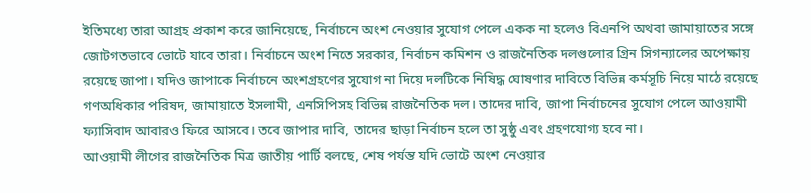ইতিমধ্যে তারা আগ্রহ প্রকাশ করে জানিয়েছে, নির্বাচনে অংশ নেওয়ার সুযোগ পেলে একক না হলেও বিএনপি অথবা জামায়াতের সঙ্গে জোটগতভাবে ভোটে যাবে তারা। নির্বাচনে অংশ নিতে সরকার, নির্বাচন কমিশন ও রাজনৈতিক দলগুলোর গ্রিন সিগন্যালের অপেক্ষায় রয়েছে জাপা। যদিও জাপাকে নির্বাচনে অংশগ্রহণের সুযোগ না দিয়ে দলটিকে নিষিদ্ধ ঘোষণার দাবিতে বিভিন্ন কর্মসূচি নিয়ে মাঠে রয়েছে গণঅধিকার পরিষদ, জামায়াতে ইসলামী, এনসিপিসহ বিভিন্ন রাজনৈতিক দল। তাদের দাবি, জাপা নির্বাচনের সুযোগ পেলে আওয়ামী ফ্যাসিবাদ আবারও ফিরে আসবে। তবে জাপার দাবি, তাদের ছাড়া নির্বাচন হলে তা সুষ্ঠু এবং গ্রহণযোগ্য হবে না।
আওয়ামী লীগের রাজনৈতিক মিত্র জাতীয় পার্টি বলছে, শেষ পর্যন্ত যদি ভোটে অংশ নেওয়ার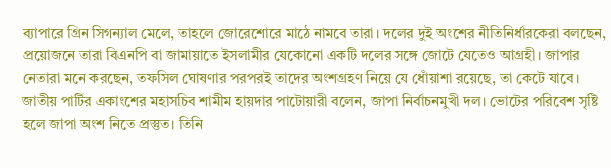ব্যাপারে গ্রিন সিগন্যাল মেলে, তাহলে জোরেশোরে মাঠে নামবে তারা। দলের দুই অংশের নীতিনির্ধারকেরা বলছেন, প্রয়োজনে তারা বিএনপি বা জামায়াতে ইসলামীর যেকোনো একটি দলের সঙ্গে জোটে যেতেও আগ্রহী। জাপার নেতারা মনে করছেন, তফসিল ঘোষণার পরপরই তাদের অংশগ্রহণ নিয়ে যে ধোঁয়াশা রয়েছে, তা কেটে যাবে।
জাতীয় পার্টির একাংশের মহাসচিব শামীম হায়দার পাটোয়ারী বলেন, জাপা নির্বাচনমুখী দল। ভোটের পরিবেশ সৃষ্টি হলে জাপা অংশ নিতে প্রস্তুত। তিনি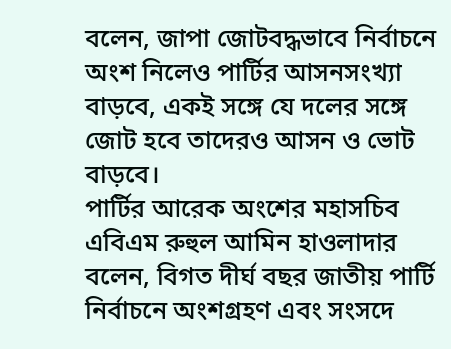বলেন, জাপা জোটবদ্ধভাবে নির্বাচনে অংশ নিলেও পার্টির আসনসংখ্যা বাড়বে, একই সঙ্গে যে দলের সঙ্গে জোট হবে তাদেরও আসন ও ভোট বাড়বে।
পার্টির আরেক অংশের মহাসচিব এবিএম রুহুল আমিন হাওলাদার বলেন, বিগত দীর্ঘ বছর জাতীয় পার্টি নির্বাচনে অংশগ্রহণ এবং সংসদে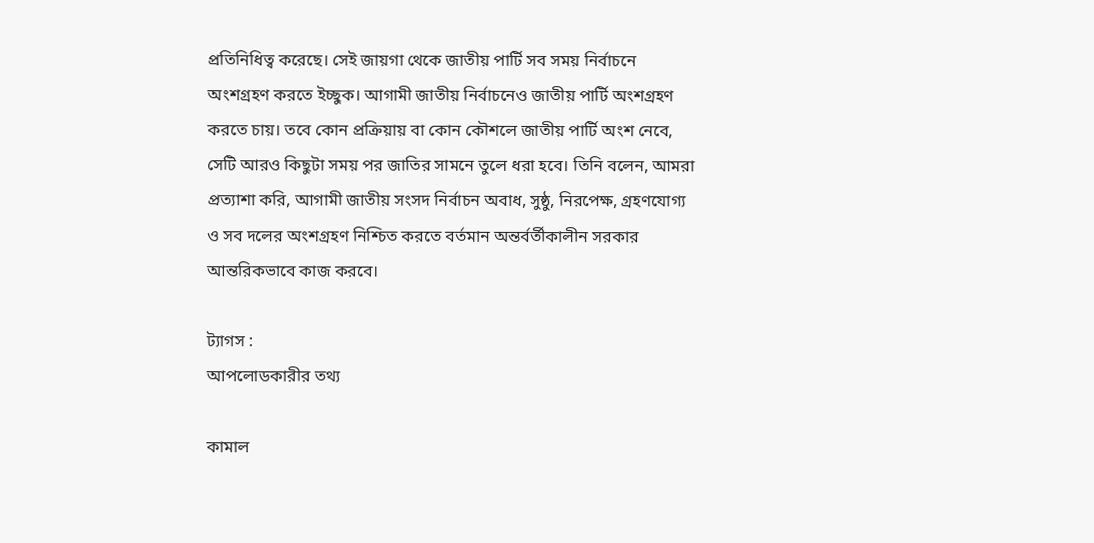প্রতিনিধিত্ব করেছে। সেই জায়গা থেকে জাতীয় পার্টি সব সময় নির্বাচনে অংশগ্রহণ করতে ইচ্ছুক। আগামী জাতীয় নির্বাচনেও জাতীয় পার্টি অংশগ্রহণ করতে চায়। তবে কোন প্রক্রিয়ায় বা কোন কৌশলে জাতীয় পার্টি অংশ নেবে, সেটি আরও কিছুটা সময় পর জাতির সামনে তুলে ধরা হবে। তিনি বলেন, আমরা প্রত্যাশা করি, আগামী জাতীয় সংসদ নির্বাচন অবাধ, সুষ্ঠু, নিরপেক্ষ, গ্রহণযোগ্য ও সব দলের অংশগ্রহণ নিশ্চিত করতে বর্তমান অন্তর্বর্তীকালীন সরকার আন্তরিকভাবে কাজ করবে।

ট্যাগস :
আপলোডকারীর তথ্য

কামাল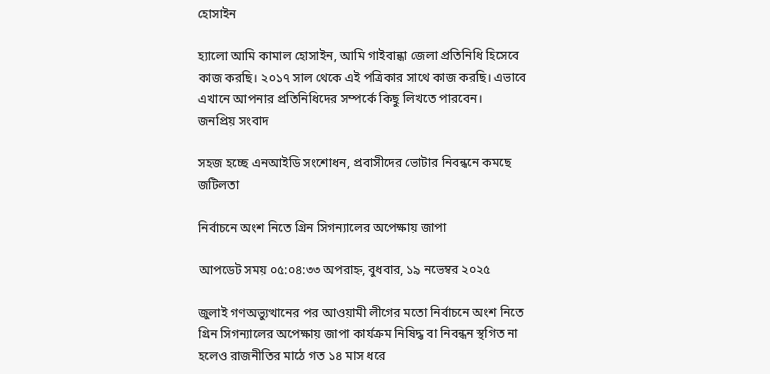হোসাইন

হ্যালো আমি কামাল হোসাইন, আমি গাইবান্ধা জেলা প্রতিনিধি হিসেবে কাজ করছি। ২০১৭ সাল থেকে এই পত্রিকার সাথে কাজ করছি। এভাবে এখানে আপনার প্রতিনিধিদের সম্পর্কে কিছু লিখতে পারবেন।
জনপ্রিয় সংবাদ

সহজ হচ্ছে এনআইডি সংশোধন, প্রবাসীদের ভোটার নিবন্ধনে কমছে জটিলতা

নির্বাচনে অংশ নিতে গ্রিন সিগন্যালের অপেক্ষায় জাপা

আপডেট সময় ০৫:০৪:৩৩ অপরাহ্ন, বুধবার, ১৯ নভেম্বর ২০২৫

জুলাই গণঅভ্যুত্থানের পর আওয়ামী লীগের মতো নির্বাচনে অংশ নিতে গ্রিন সিগন্যালের অপেক্ষায় জাপা কার্যক্রম নিষিদ্ধ বা নিবন্ধন স্থগিত না হলেও রাজনীতির মাঠে গত ১৪ মাস ধরে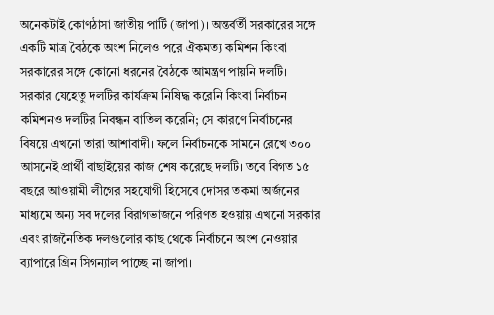অনেকটাই কোণঠাসা জাতীয় পার্টি (জাপা)। অন্তর্বর্তী সরকারের সঙ্গে একটি মাত্র বৈঠকে অংশ নিলেও পরে ঐকমত্য কমিশন কিংবা সরকারের সঙ্গে কোনো ধরনের বৈঠকে আমন্ত্রণ পায়নি দলটি। সরকার যেহেতু দলটির কার্যক্রম নিষিদ্ধ করেনি কিংবা নির্বাচন কমিশনও দলটির নিবন্ধন বাতিল করেনি; সে কারণে নির্বাচনের বিষয়ে এখনো তারা আশাবাদী। ফলে নির্বাচনকে সামনে রেখে ৩০০ আসনেই প্রার্থী বাছাইয়ের কাজ শেষ করেছে দলটি। তবে বিগত ১৫ বছরে আওয়ামী লীগের সহযোগী হিসেবে দোসর তকমা অর্জনের মাধ্যমে অন্য সব দলের বিরাগভাজনে পরিণত হওয়ায় এখনো সরকার এবং রাজনৈতিক দলগুলোর কাছ থেকে নির্বাচনে অংশ নেওয়ার ব্যাপারে গ্রিন সিগন্যাল পাচ্ছে না জাপা।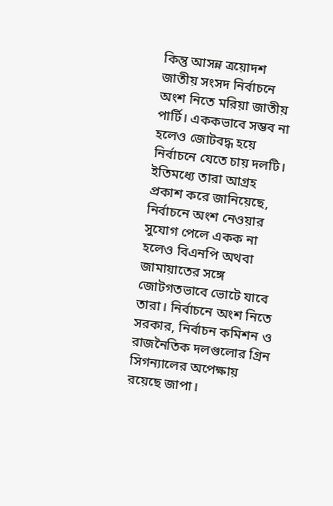কিন্তু আসন্ন ত্রয়োদশ জাতীয় সংসদ নির্বাচনে অংশ নিতে মরিয়া জাতীয় পার্টি। এককভাবে সম্ভব না হলেও জোটবদ্ধ হয়ে নির্বাচনে যেতে চায় দলটি। ইতিমধ্যে তারা আগ্রহ প্রকাশ করে জানিয়েছে, নির্বাচনে অংশ নেওয়ার সুযোগ পেলে একক না হলেও বিএনপি অথবা জামায়াতের সঙ্গে জোটগতভাবে ভোটে যাবে তারা। নির্বাচনে অংশ নিতে সরকার, নির্বাচন কমিশন ও রাজনৈতিক দলগুলোর গ্রিন সিগন্যালের অপেক্ষায় রয়েছে জাপা।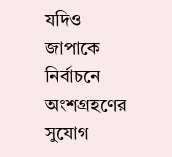যদিও জাপাকে নির্বাচনে অংশগ্রহণের সুযোগ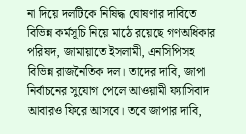না দিয়ে দলটিকে নিষিদ্ধ ঘোষণার দাবিতে বিভিন্ন কর্মসূচি নিয়ে মাঠে রয়েছে গণঅধিকার পরিষদ, জামায়াতে ইসলামী, এনসিপিসহ বিভিন্ন রাজনৈতিক দল। তাদের দাবি, জাপা নির্বাচনের সুযোগ পেলে আওয়ামী ফ্যাসিবাদ আবারও ফিরে আসবে। তবে জাপার দাবি,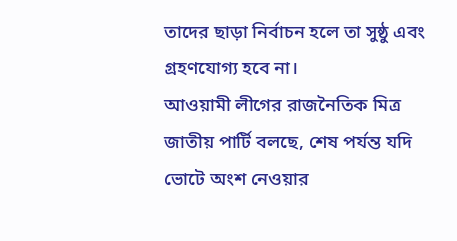তাদের ছাড়া নির্বাচন হলে তা সুষ্ঠু এবং গ্রহণযোগ্য হবে না।
আওয়ামী লীগের রাজনৈতিক মিত্র জাতীয় পার্টি বলছে, শেষ পর্যন্ত যদি ভোটে অংশ নেওয়ার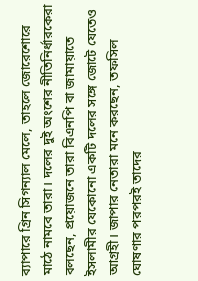ব্যাপারে গ্রিন সিগন্যাল মেলে, তাহলে জোরেশোরে মাঠে নামবে তারা। দলের দুই অংশের নীতিনির্ধারকেরা বলছেন, প্রয়োজনে তারা বিএনপি বা জামায়াতে ইসলামীর যেকোনো একটি দলের সঙ্গে জোটে যেতেও আগ্রহী। জাপার নেতারা মনে করছেন, তফসিল ঘোষণার পরপরই তাদের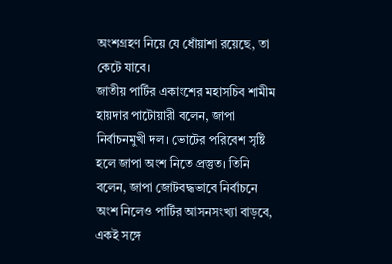অংশগ্রহণ নিয়ে যে ধোঁয়াশা রয়েছে, তা কেটে যাবে।
জাতীয় পার্টির একাংশের মহাসচিব শামীম হায়দার পাটোয়ারী বলেন, জাপা নির্বাচনমুখী দল। ভোটের পরিবেশ সৃষ্টি হলে জাপা অংশ নিতে প্রস্তুত। তিনি বলেন, জাপা জোটবদ্ধভাবে নির্বাচনে অংশ নিলেও পার্টির আসনসংখ্যা বাড়বে, একই সঙ্গে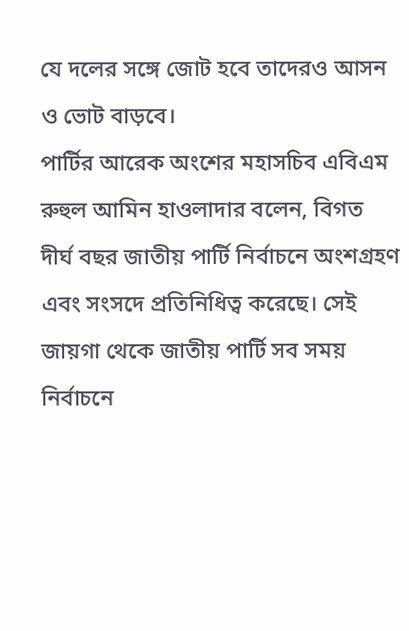যে দলের সঙ্গে জোট হবে তাদেরও আসন ও ভোট বাড়বে।
পার্টির আরেক অংশের মহাসচিব এবিএম রুহুল আমিন হাওলাদার বলেন, বিগত দীর্ঘ বছর জাতীয় পার্টি নির্বাচনে অংশগ্রহণ এবং সংসদে প্রতিনিধিত্ব করেছে। সেই জায়গা থেকে জাতীয় পার্টি সব সময় নির্বাচনে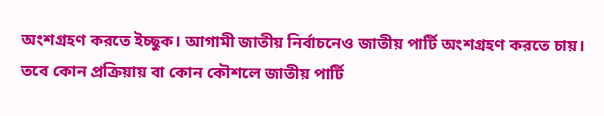অংশগ্রহণ করতে ইচ্ছুক। আগামী জাতীয় নির্বাচনেও জাতীয় পার্টি অংশগ্রহণ করতে চায়। তবে কোন প্রক্রিয়ায় বা কোন কৌশলে জাতীয় পার্টি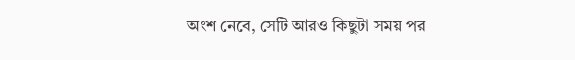অংশ নেবে, সেটি আরও কিছুটা সময় পর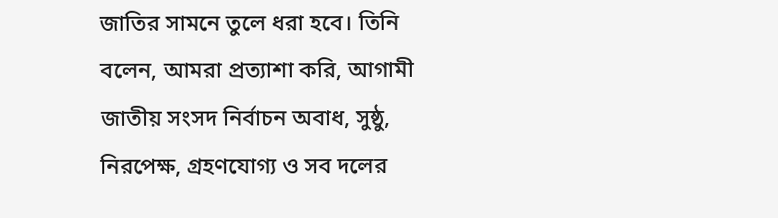জাতির সামনে তুলে ধরা হবে। তিনি বলেন, আমরা প্রত্যাশা করি, আগামী জাতীয় সংসদ নির্বাচন অবাধ, সুষ্ঠু, নিরপেক্ষ, গ্রহণযোগ্য ও সব দলের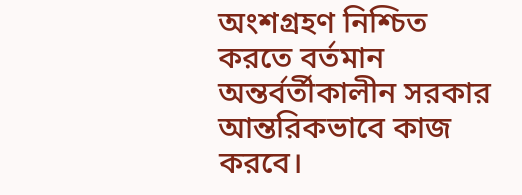অংশগ্রহণ নিশ্চিত করতে বর্তমান অন্তর্বর্তীকালীন সরকার আন্তরিকভাবে কাজ করবে।